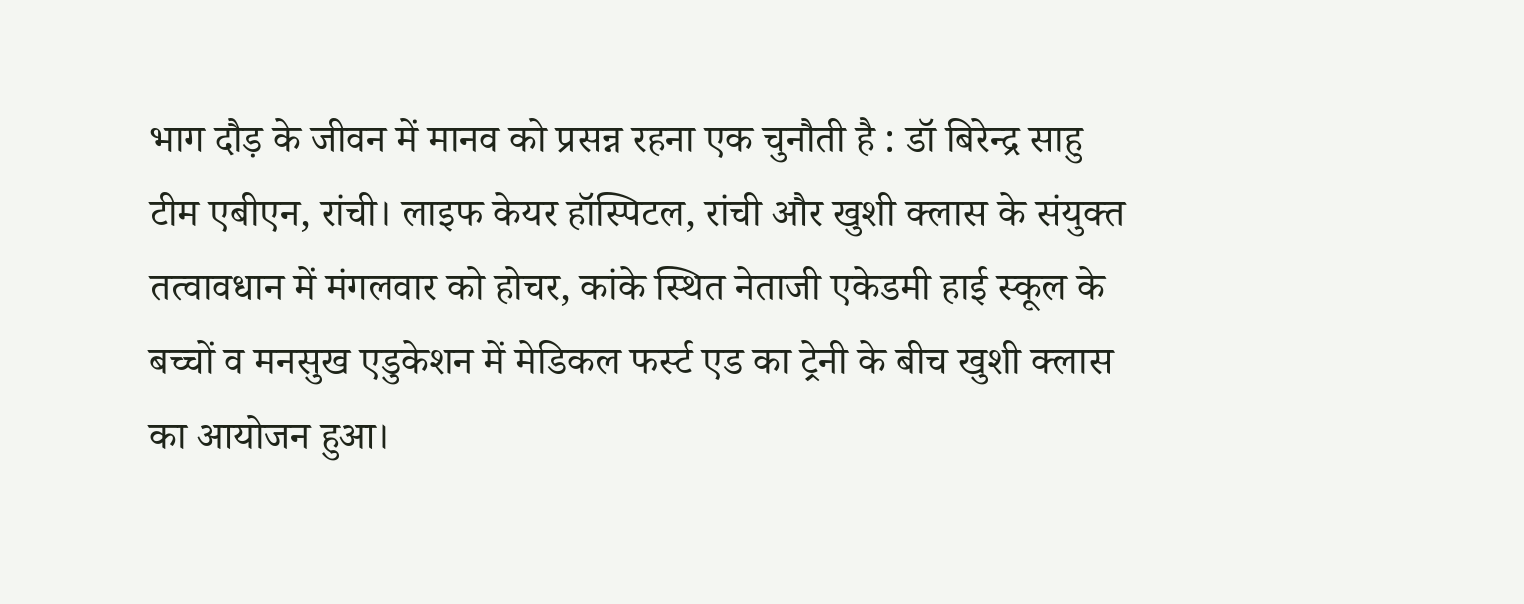भाग दौड़ के जीवन में मानव को प्रसन्न रहना एक चुनौती है : डॉ बिरेन्द्र साहु
टीम एबीएन, रांची। लाइफ केयर हॉस्पिटल, रांची और खुशी क्लास के संयुक्त तत्वावधान में मंगलवार को होचर, कांके स्थित नेताजी एकेडमी हाई स्कूल के बच्चों व मनसुख एडुकेशन में मेडिकल फर्स्ट एड का ट्रेनी के बीच खुशी क्लास का आयोजन हुआ।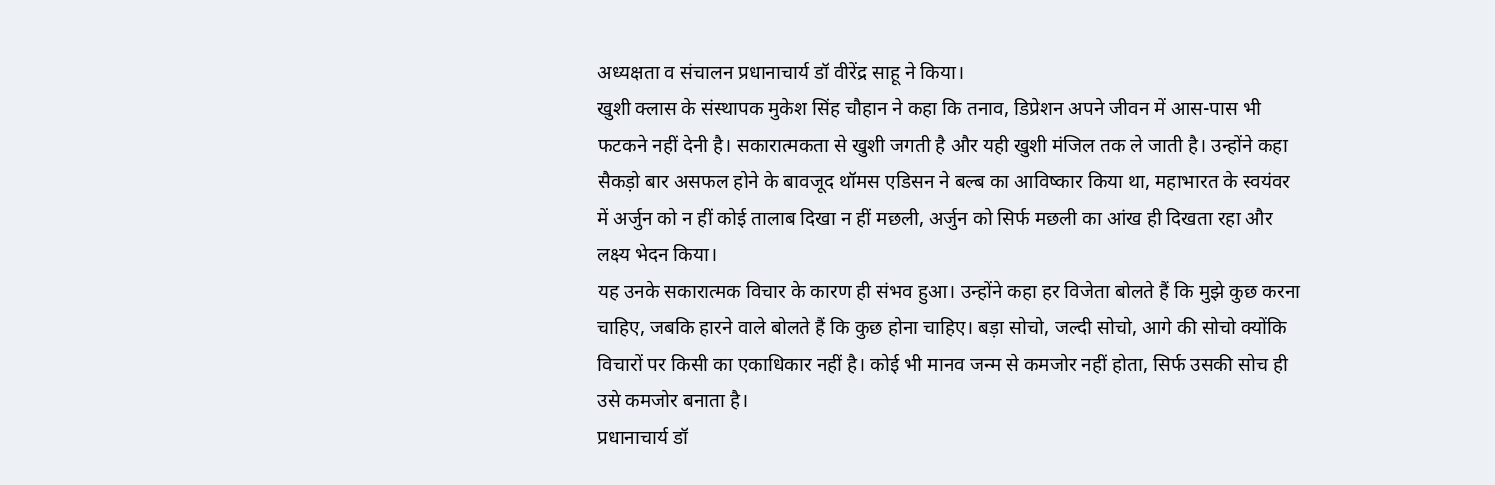अध्यक्षता व संचालन प्रधानाचार्य डॉ वीरेंद्र साहू ने किया।
खुशी क्लास के संस्थापक मुकेश सिंह चौहान ने कहा कि तनाव, डिप्रेशन अपने जीवन में आस-पास भी फटकने नहीं देनी है। सकारात्मकता से खुशी जगती है और यही खुशी मंजिल तक ले जाती है। उन्होंने कहा सैकड़ो बार असफल होने के बावजूद थॉमस एडिसन ने बल्ब का आविष्कार किया था, महाभारत के स्वयंवर में अर्जुन को न हीं कोई तालाब दिखा न हीं मछली, अर्जुन को सिर्फ मछली का आंख ही दिखता रहा और लक्ष्य भेदन किया।
यह उनके सकारात्मक विचार के कारण ही संभव हुआ। उन्होंने कहा हर विजेता बोलते हैं कि मुझे कुछ करना चाहिए, जबकि हारने वाले बोलते हैं कि कुछ होना चाहिए। बड़ा सोचो, जल्दी सोचो, आगे की सोचो क्योंकि विचारों पर किसी का एकाधिकार नहीं है। कोई भी मानव जन्म से कमजोर नहीं होता, सिर्फ उसकी सोच ही उसे कमजोर बनाता है।
प्रधानाचार्य डॉ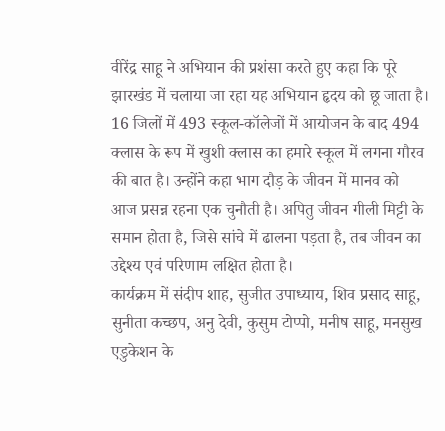वीरेंद्र साहू ने अभियान की प्रशंसा करते हुए कहा कि पूरे झारखंड में चलाया जा रहा यह अभियान हृदय को छू जाता है। 16 जिलों में 493 स्कूल-कॉलेजों में आयोजन के बाद 494 क्लास के रूप में खुशी क्लास का हमारे स्कूल में लगना गौरव की बात है। उन्होंने कहा भाग दौड़ के जीवन में मानव को आज प्रसन्न रहना एक चुनौती है। अपितु जीवन गीली मिट्टी के समान होता है, जिसे सांचे में ढालना पड़ता है, तब जीवन का उद्देश्य एवं परिणाम लक्षित होता है।
कार्यक्रम में संदीप शाह, सुजीत उपाध्याय, शिव प्रसाद साहू, सुनीता कच्छप, अनु देवी, कुसुम टोप्पो, मनीष साहू, मनसुख एडुकेशन के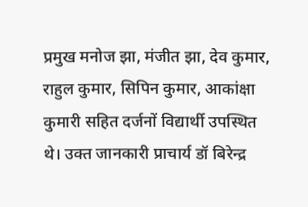प्रमुख मनोज झा, मंजीत झा, देव कुमार, राहुल कुमार, सिपिन कुमार, आकांक्षा कुमारी सहित दर्जनों विद्यार्थी उपस्थित थे। उक्त जानकारी प्राचार्य डॉ बिरेन्द्र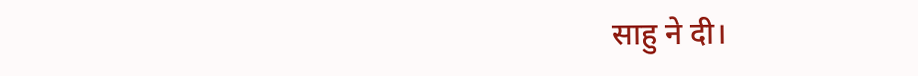साहु ने दी।